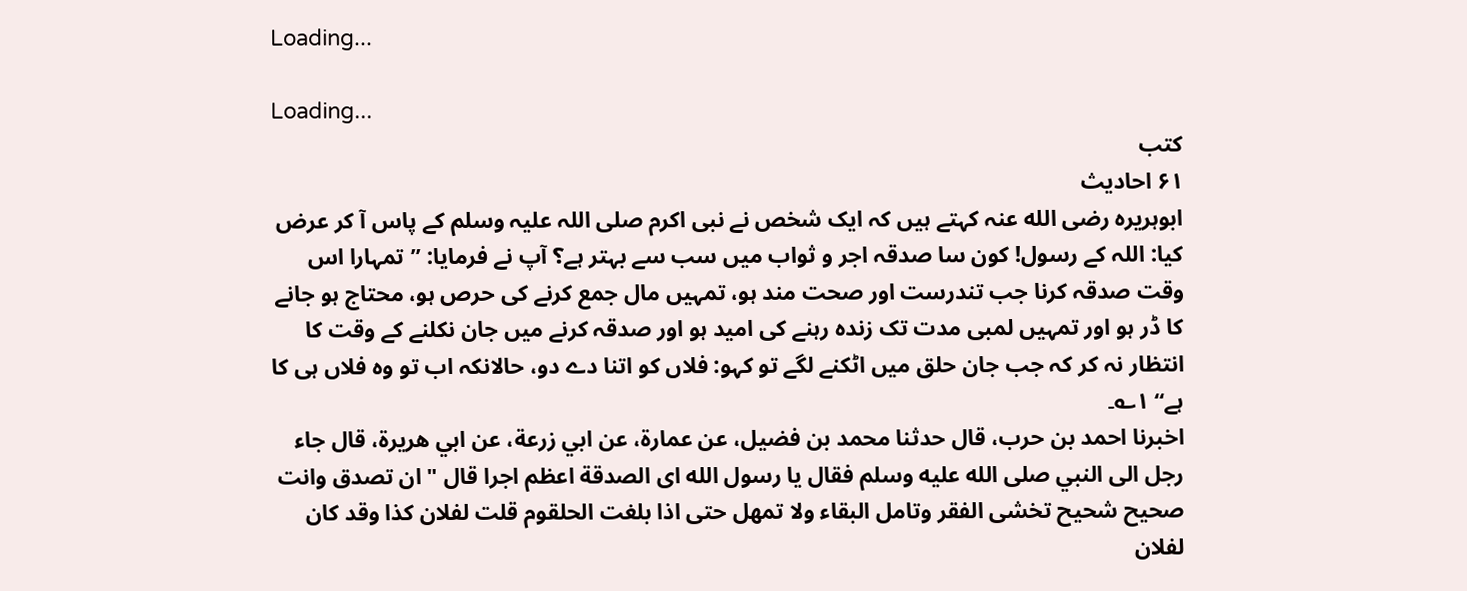Loading...

Loading...
کتب
۶۱ احادیث
ابوہریرہ رضی الله عنہ کہتے ہیں کہ ایک شخص نے نبی اکرم صلی اللہ علیہ وسلم کے پاس آ کر عرض کیا: اللہ کے رسول! کون سا صدقہ اجر و ثواب میں سب سے بہتر ہے؟ آپ نے فرمایا: ”تمہارا اس وقت صدقہ کرنا جب تندرست اور صحت مند ہو، تمہیں مال جمع کرنے کی حرص ہو، محتاج ہو جانے کا ڈر ہو اور تمہیں لمبی مدت تک زندہ رہنے کی امید ہو اور صدقہ کرنے میں جان نکلنے کے وقت کا انتظار نہ کر کہ جب جان حلق میں اٹکنے لگے تو کہو: فلاں کو اتنا دے دو، حالانکہ اب تو وہ فلاں ہی کا ہے“ ۱؎۔
اخبرنا احمد بن حرب، قال حدثنا محمد بن فضيل، عن عمارة، عن ابي زرعة، عن ابي هريرة، قال جاء رجل الى النبي صلى الله عليه وسلم فقال يا رسول الله اى الصدقة اعظم اجرا قال " ان تصدق وانت صحيح شحيح تخشى الفقر وتامل البقاء ولا تمهل حتى اذا بلغت الحلقوم قلت لفلان كذا وقد كان لفلان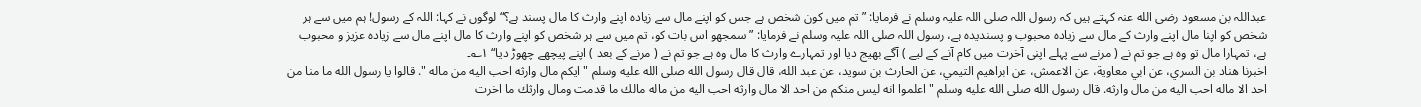عبداللہ بن مسعود رضی الله عنہ کہتے ہیں کہ رسول اللہ صلی اللہ علیہ وسلم نے فرمایا: ”تم میں کون شخص ہے جس کو اپنے مال سے زیادہ اپنے وارث کا مال پسند ہے؟“ لوگوں نے کہا: اللہ کے رسول! ہم میں سے ہر شخص کو اپنا مال اپنے وارث کے مال سے زیادہ محبوب و پسندیدہ ہے، رسول اللہ صلی اللہ علیہ وسلم نے فرمایا: ”سمجھو اس بات کو، تم میں سے ہر شخص کو اپنے وارث کا مال اپنے مال سے زیادہ عزیز و محبوب ہے، تمہارا مال تو وہ ہے جو تم نے ( مرنے سے پہلے اپنی آخرت میں کام آنے کے لیے ) آگے بھیج دیا اور تمہارے وارث کا مال وہ ہے جو تم نے ( مرنے کے بعد ) اپنے پیچھے چھوڑ دیا“ ۱؎۔
اخبرنا هناد بن السري، عن ابي معاوية، عن الاعمش، عن ابراهيم التيمي، عن الحارث بن سويد، عن عبد الله، قال قال رسول الله صلى الله عليه وسلم " ايكم مال وارثه احب اليه من ماله ". قالوا يا رسول الله ما منا من احد الا ماله احب اليه من مال وارثه. قال رسول الله صلى الله عليه وسلم " اعلموا انه ليس منكم من احد الا مال وارثه احب اليه من ماله مالك ما قدمت ومال وارثك ما اخرت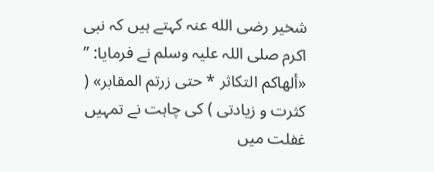شخیر رضی الله عنہ کہتے ہیں کہ نبی اکرم صلی اللہ علیہ وسلم نے فرمایا: ” «ألهاكم التكاثر * حتى زرتم المقابر» ( کثرت و زیادتی ) کی چاہت نے تمہیں غفلت میں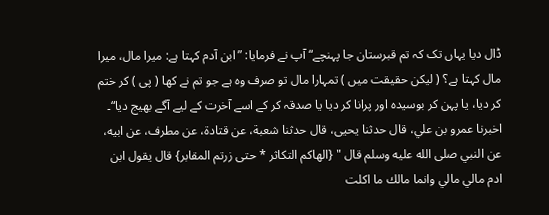ڈال دیا یہاں تک کہ تم قبرستان جا پہنچے“ آپ نے فرمایا: ”ابن آدم کہتا ہے: میرا مال، میرا مال کہتا ہے؟ ( لیکن حقیقت میں ) تمہارا مال تو صرف وہ ہے جو تم نے کھا ( پی ) کر ختم کر دیا، یا پہن کر بوسیدہ اور پرانا کر دیا یا صدقہ کر کے اسے آخرت کے لیے آگے بھیج دیا“۔
اخبرنا عمرو بن علي، قال حدثنا يحيى، قال حدثنا شعبة، عن قتادة، عن مطرف، عن ابيه، عن النبي صلى الله عليه وسلم قال " {الهاكم التكاثر * حتى زرتم المقابر} قال يقول ابن ادم مالي مالي وانما مالك ما اكلت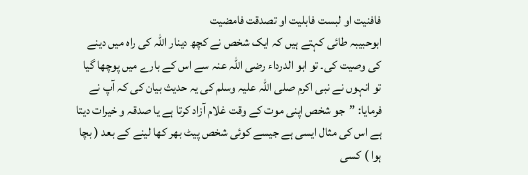فافنيت او لبست فابليت او تصدقت فامضيت
ابوحبیبہ طائی کہتے ہیں کہ ایک شخص نے کچھ دینار اللہ کی راہ میں دینے کی وصیت کی۔ تو ابو الدرداء رضی اللہ عنہ سے اس کے بارے میں پوچھا گیا تو انہوں نے نبی اکرم صلی اللہ علیہ وسلم کی یہ حدیث بیان کی کہ آپ نے فرمایا: ”جو شخص اپنی موت کے وقت غلام آزاد کرتا ہے یا صدقہ و خیرات دیتا ہے اس کی مثال ایسی ہے جیسے کوئی شخص پیٹ بھر کھا لینے کے بعد ( بچا ہوا ) کسی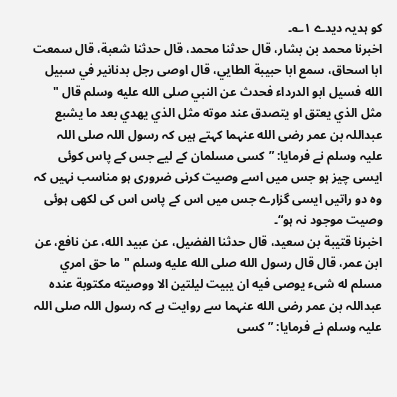کو ہدیہ دیدے ۱؎۔
اخبرنا محمد بن بشار، قال حدثنا محمد، قال حدثنا شعبة، قال سمعت ابا اسحاق، سمع ابا حبيبة الطايي، قال اوصى رجل بدنانير في سبيل الله فسيل ابو الدرداء فحدث عن النبي صلى الله عليه وسلم قال " مثل الذي يعتق او يتصدق عند موته مثل الذي يهدي بعد ما يشبع
عبداللہ بن عمر رضی الله عنہما کہتے ہیں کہ رسول اللہ صلی اللہ علیہ وسلم نے فرمایا: ”کسی مسلمان کے لیے جس کے پاس کوئی ایسی چیز ہو جس میں اسے وصیت کرنی ضروری ہو مناسب نہیں کہ وہ دو راتیں ایسی گزارے جس میں اس کے پاس اس کی لکھی ہوئی وصیت موجود نہ ہو“۔
اخبرنا قتيبة بن سعيد، قال حدثنا الفضيل، عن عبيد الله، عن نافع، عن ابن عمر، قال قال رسول الله صلى الله عليه وسلم " ما حق امري مسلم له شىء يوصى فيه ان يبيت ليلتين الا ووصيته مكتوبة عنده
عبداللہ بن عمر رضی الله عنہما سے روایت ہے کہ رسول اللہ صلی اللہ علیہ وسلم نے فرمایا: ”کسی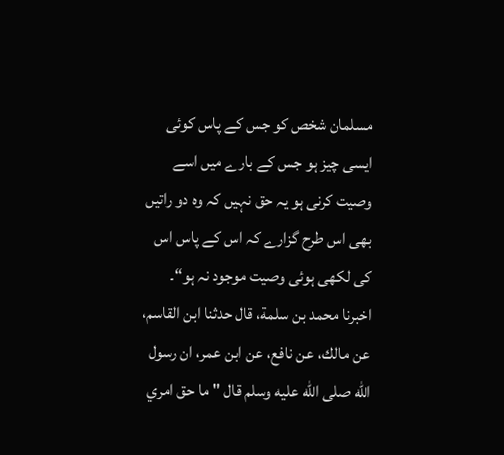مسلمان شخص کو جس کے پاس کوئی ایسی چیز ہو جس کے بارے میں اسے وصیت کرنی ہو یہ حق نہیں کہ وہ دو راتیں بھی اس طرح گزارے کہ اس کے پاس اس کی لکھی ہوئی وصیت موجود نہ ہو“۔
اخبرنا محمد بن سلمة، قال حدثنا ابن القاسم، عن مالك، عن نافع، عن ابن عمر، ان رسول الله صلى الله عليه وسلم قال " ما حق امري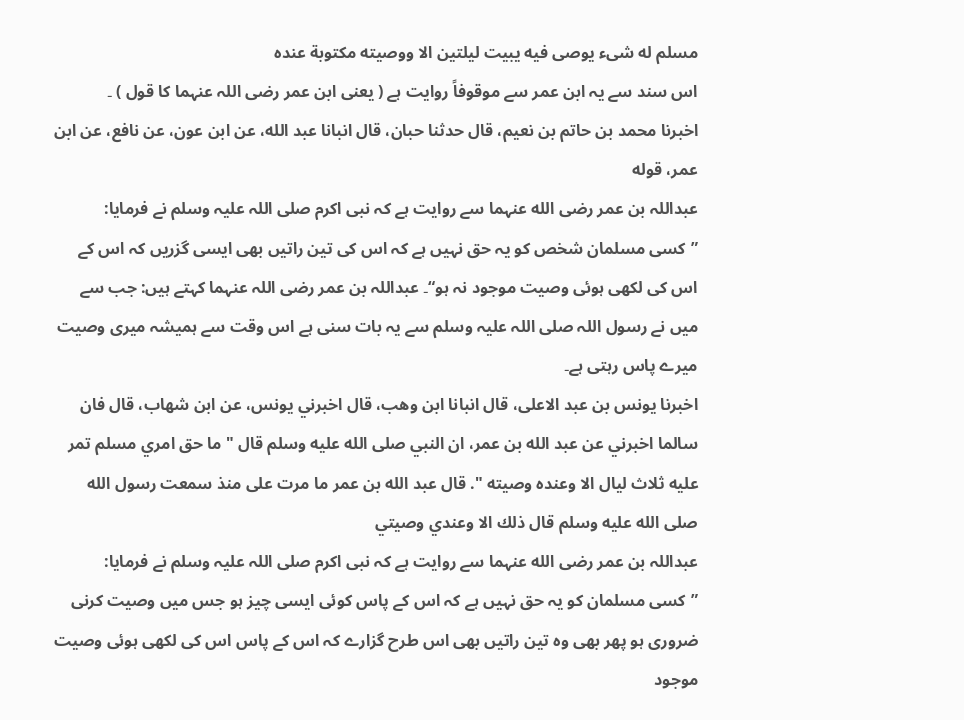مسلم له شىء يوصى فيه يبيت ليلتين الا ووصيته مكتوبة عنده
اس سند سے یہ ابن عمر سے موقوفاً روایت ہے ( یعنی ابن عمر رضی اللہ عنہما کا قول ) ۔
اخبرنا محمد بن حاتم بن نعيم، قال حدثنا حبان، قال انبانا عبد الله، عن ابن عون، عن نافع، عن ابن عمر، قوله
عبداللہ بن عمر رضی الله عنہما سے روایت ہے کہ نبی اکرم صلی اللہ علیہ وسلم نے فرمایا: ”کسی مسلمان شخص کو یہ حق نہیں ہے کہ اس کی تین راتیں بھی ایسی گزریں کہ اس کے اس کی لکھی ہوئی وصیت موجود نہ ہو“۔ عبداللہ بن عمر رضی اللہ عنہما کہتے ہیں: جب سے میں نے رسول اللہ صلی اللہ علیہ وسلم سے یہ بات سنی ہے اس وقت سے ہمیشہ میری وصیت میرے پاس رہتی ہے۔
اخبرنا يونس بن عبد الاعلى، قال انبانا ابن وهب، قال اخبرني يونس، عن ابن شهاب، قال فان سالما اخبرني عن عبد الله بن عمر، ان النبي صلى الله عليه وسلم قال " ما حق امري مسلم تمر عليه ثلاث ليال الا وعنده وصيته ". قال عبد الله بن عمر ما مرت على منذ سمعت رسول الله صلى الله عليه وسلم قال ذلك الا وعندي وصيتي
عبداللہ بن عمر رضی الله عنہما سے روایت ہے کہ نبی اکرم صلی اللہ علیہ وسلم نے فرمایا: ”کسی مسلمان کو یہ حق نہیں ہے کہ اس کے پاس کوئی ایسی چیز ہو جس میں وصیت کرنی ضروری ہو پھر بھی وہ تین راتیں بھی اس طرح گزارے کہ اس کے پاس اس کی لکھی ہوئی وصیت موجود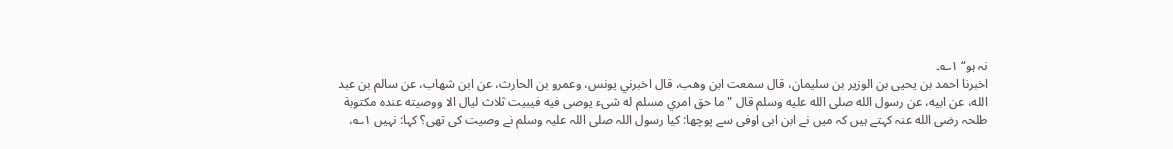نہ ہو“ ۱؎۔
اخبرنا احمد بن يحيى بن الوزير بن سليمان، قال سمعت ابن وهب، قال اخبرني يونس، وعمرو بن الحارث، عن ابن شهاب، عن سالم بن عبد الله، عن ابيه، عن رسول الله صلى الله عليه وسلم قال " ما حق امري مسلم له شىء يوصى فيه فيبيت ثلاث ليال الا ووصيته عنده مكتوبة
طلحہ رضی الله عنہ کہتے ہیں کہ میں نے ابن ابی اوفی سے پوچھا: کیا رسول اللہ صلی اللہ علیہ وسلم نے وصیت کی تھی؟ کہا: نہیں ۱؎،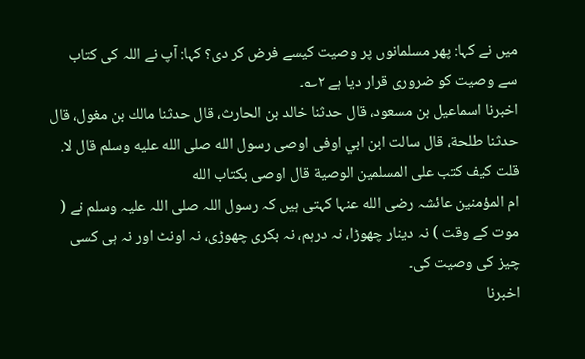میں نے کہا: پھر مسلمانوں پر وصیت کیسے فرض کر دی؟ کہا: آپ نے اللہ کی کتاب سے وصیت کو ضروری قرار دیا ہے ۲؎۔
اخبرنا اسماعيل بن مسعود، قال حدثنا خالد بن الحارث، قال حدثنا مالك بن مغول، قال حدثنا طلحة، قال سالت ابن ابي اوفى اوصى رسول الله صلى الله عليه وسلم قال لا. قلت كيف كتب على المسلمين الوصية قال اوصى بكتاب الله
ام المؤمنین عائشہ رضی الله عنہا کہتی ہیں کہ رسول اللہ صلی اللہ علیہ وسلم نے ( موت کے وقت ) نہ دینار چھوڑا، نہ درہم، نہ بکری چھوڑی، نہ اونٹ اور نہ ہی کسی چیز کی وصیت کی۔
اخبرنا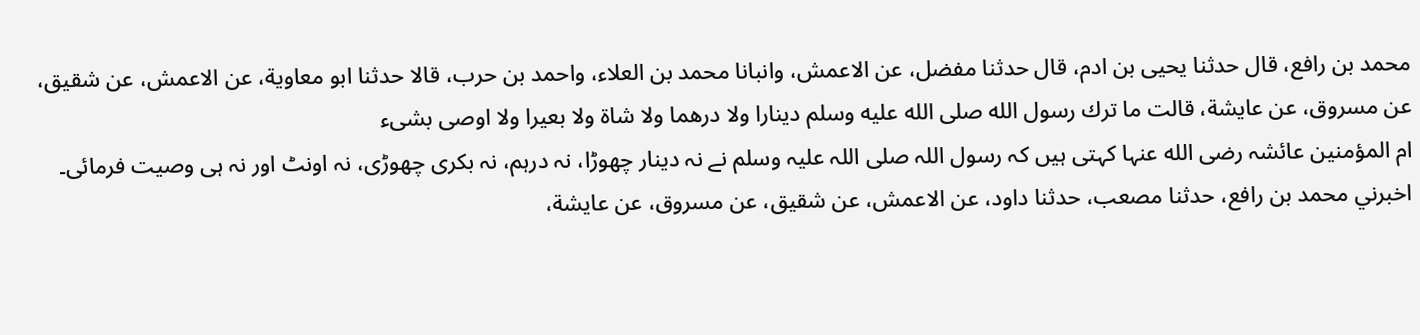محمد بن رافع، قال حدثنا يحيى بن ادم، قال حدثنا مفضل، عن الاعمش، وانبانا محمد بن العلاء، واحمد بن حرب، قالا حدثنا ابو معاوية، عن الاعمش، عن شقيق، عن مسروق، عن عايشة، قالت ما ترك رسول الله صلى الله عليه وسلم دينارا ولا درهما ولا شاة ولا بعيرا ولا اوصى بشىء
ام المؤمنین عائشہ رضی الله عنہا کہتی ہیں کہ رسول اللہ صلی اللہ علیہ وسلم نے نہ دینار چھوڑا، نہ درہم، نہ بکری چھوڑی، نہ اونٹ اور نہ ہی وصیت فرمائی۔
اخبرني محمد بن رافع، حدثنا مصعب، حدثنا داود، عن الاعمش، عن شقيق، عن مسروق، عن عايشة،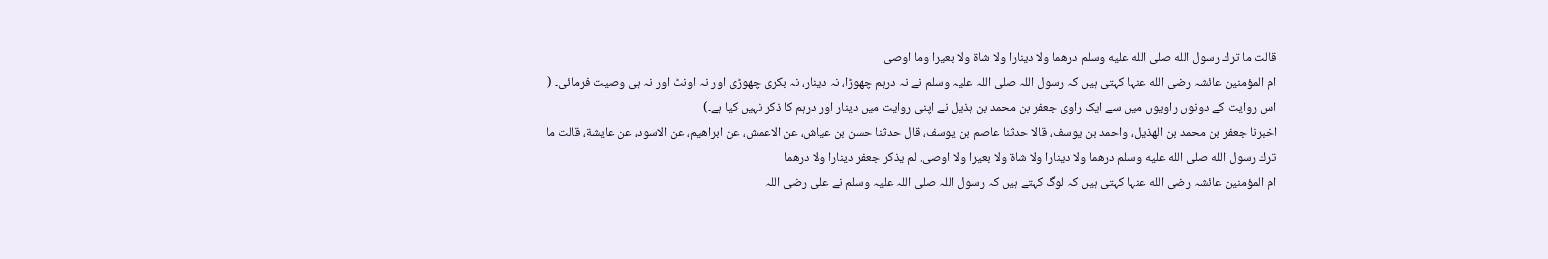قالت ما ترك رسول الله صلى الله عليه وسلم درهما ولا دينارا ولا شاة ولا بعيرا وما اوصى
ام المؤمنین عائشہ رضی الله عنہا کہتی ہیں کہ رسول اللہ صلی اللہ علیہ وسلم نے نہ درہم چھوڑا، نہ دینار، نہ بکری چھوڑی اور نہ اونٹ اور نہ ہی وصیت فرمائی۔ ( اس روایت کے دونوں راویوں میں سے ایک راوی جعفر بن محمد بن ہذیل نے اپنی روایت میں دینار اور درہم کا ذکر نہیں کیا ہے۔)
اخبرنا جعفر بن محمد بن الهذيل، واحمد بن يوسف، قالا حدثنا عاصم بن يوسف، قال حدثنا حسن بن عياش، عن الاعمش، عن ابراهيم، عن الاسود، عن عايشة، قالت ما ترك رسول الله صلى الله عليه وسلم درهما ولا دينارا ولا شاة ولا بعيرا ولا اوصى. لم يذكر جعفر دينارا ولا درهما
ام المؤمنین عائشہ رضی الله عنہا کہتی ہیں کہ لوگ کہتے ہیں کہ رسول اللہ صلی اللہ علیہ وسلم نے علی رضی اللہ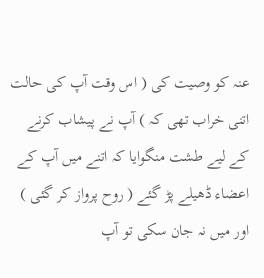عنہ کو وصیت کی ( اس وقت آپ کی حالت اتنی خراب تھی کہ ) آپ نے پیشاب کرنے کے لیے طشت منگوایا کہ اتنے میں آپ کے اعضاء ڈھیلے پڑ گئے ( روح پرواز کر گئی ) اور میں نہ جان سکی تو آپ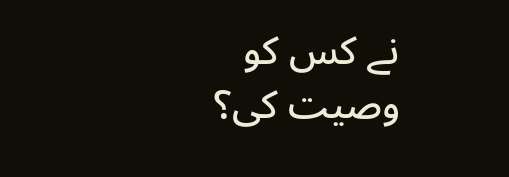نے کس کو وصیت کی؟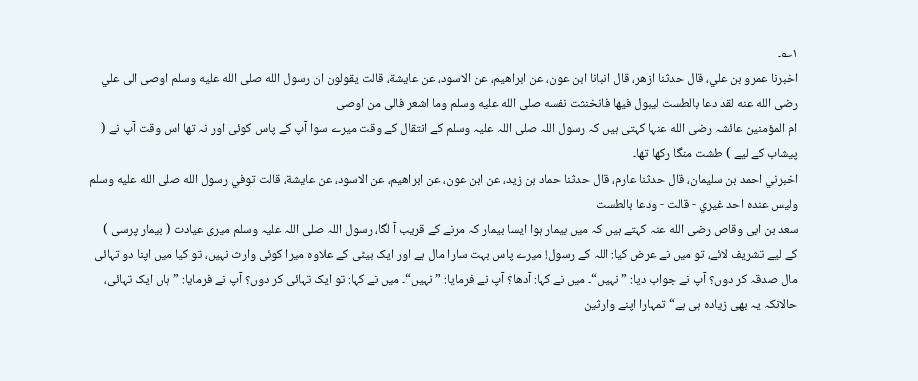۱؎۔
اخبرنا عمرو بن علي، قال حدثنا ازهر، قال انبانا ابن عون، عن ابراهيم، عن الاسود، عن عايشة، قالت يقولون ان رسول الله صلى الله عليه وسلم اوصى الى علي رضى الله عنه لقد دعا بالطست ليبول فيها فانخنثت نفسه صلى الله عليه وسلم وما اشعر فالى من اوصى
ام المؤمنین عائشہ رضی الله عنہا کہتی ہیں کہ رسول اللہ صلی اللہ علیہ وسلم کے انتقال کے وقت میرے سوا آپ کے پاس کوئی اور نہ تھا اس وقت آپ نے ( پیشاب کے لیے ) طشت منگا رکھا تھا۔
اخبرني احمد بن سليمان، قال حدثنا عارم، قال حدثنا حماد بن زيد، عن ابن عون، عن ابراهيم، عن الاسود، عن عايشة، قالت توفي رسول الله صلى الله عليه وسلم وليس عنده احد غيري - قالت - ودعا بالطست
سعد بن ابی وقاص رضی الله عنہ کہتے ہیں کہ میں بیمار ہوا ایسا بیمار کہ مرنے کے قریب آ لگا، رسول اللہ صلی اللہ علیہ وسلم میری عیادت ( بیمار پرسی ) کے لیے تشریف لائے، تو میں نے عرض کیا: اللہ کے رسول! میرے پاس بہت سارا مال ہے اور ایک بیٹی کے علاوہ میرا کوئی وارث نہیں، تو کیا میں اپنا دو تہائی مال صدقہ کر دوں؟ آپ نے جواب دیا: ”نہیں“۔ میں نے کہا: آدھا؟ آپ نے فرمایا: ”نہیں“۔ میں نے کہا: تو ایک تہائی کر دوں؟ آپ نے فرمایا: ”ہاں ایک تہائی، حالانکہ یہ بھی زیادہ ہی ہے“ تمہارا اپنے وارثین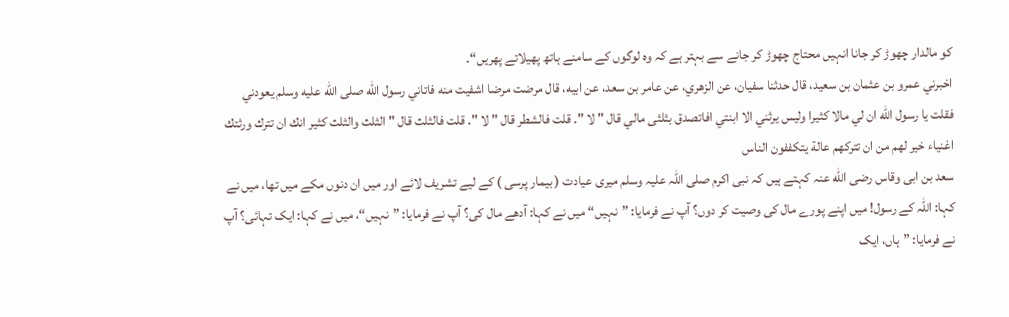کو مالدار چھوڑ کر جانا انہیں محتاج چھوڑ کر جانے سے بہتر ہے کہ وہ لوگوں کے سامنے ہاتھ پھیلاتے پھریں“۔
اخبرني عمرو بن عثمان بن سعيد، قال حدثنا سفيان، عن الزهري، عن عامر بن سعد، عن ابيه، قال مرضت مرضا اشفيت منه فاتاني رسول الله صلى الله عليه وسلم يعودني فقلت يا رسول الله ان لي مالا كثيرا وليس يرثني الا ابنتي افاتصدق بثلثى مالي قال " لا ". قلت فالشطر قال " لا ". قلت فالثلث قال " الثلث والثلث كثير انك ان تترك ورثتك اغنياء خير لهم من ان تتركهم عالة يتكففون الناس
سعد بن ابی وقاس رضی الله عنہ کہتے ہیں کہ نبی اکرم صلی اللہ علیہ وسلم میری عیادت ( بیمار پرسی ) کے لیے تشریف لائے اور میں ان دنوں مکے میں تھا، میں نے کہا: اللہ کے رسول! میں اپنے پورے مال کی وصیت کر دوں؟ آپ نے فرمایا: ”نہیں“ میں نے کہا: آدھے مال کی؟ آپ نے فرمایا: ”نہیں“، میں نے کہا: ایک تہائی؟ آپ نے فرمایا: ”ہاں، ایک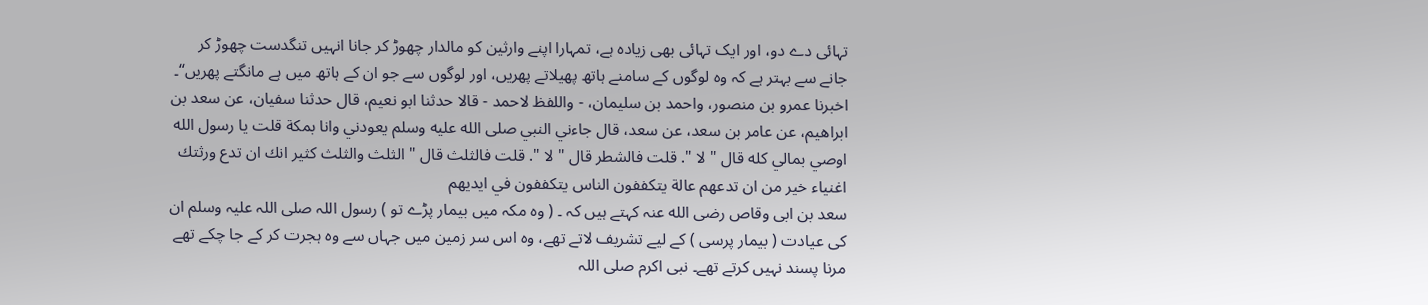تہائی دے دو، اور ایک تہائی بھی زیادہ ہے، تمہارا اپنے وارثین کو مالدار چھوڑ کر جانا انہیں تنگدست چھوڑ کر جانے سے بہتر ہے کہ وہ لوگوں کے سامنے ہاتھ پھیلاتے پھریں، اور لوگوں سے جو ان کے ہاتھ میں ہے مانگتے پھریں“۔
اخبرنا عمرو بن منصور، واحمد بن سليمان، - واللفظ لاحمد - قالا حدثنا ابو نعيم، قال حدثنا سفيان، عن سعد بن ابراهيم، عن عامر بن سعد، عن سعد، قال جاءني النبي صلى الله عليه وسلم يعودني وانا بمكة قلت يا رسول الله اوصي بمالي كله قال " لا ". قلت فالشطر قال " لا ". قلت فالثلث قال " الثلث والثلث كثير انك ان تدع ورثتك اغنياء خير من ان تدعهم عالة يتكففون الناس يتكففون في ايديهم
سعد بن ابی وقاص رضی الله عنہ کہتے ہیں کہ ۔ ( وہ مکہ میں بیمار پڑے تو ) رسول اللہ صلی اللہ علیہ وسلم ان کی عیادت ( بیمار پرسی ) کے لیے تشریف لاتے تھے، وہ اس سر زمین میں جہاں سے وہ ہجرت کر کے جا چکے تھے مرنا پسند نہیں کرتے تھے۔ نبی اکرم صلی اللہ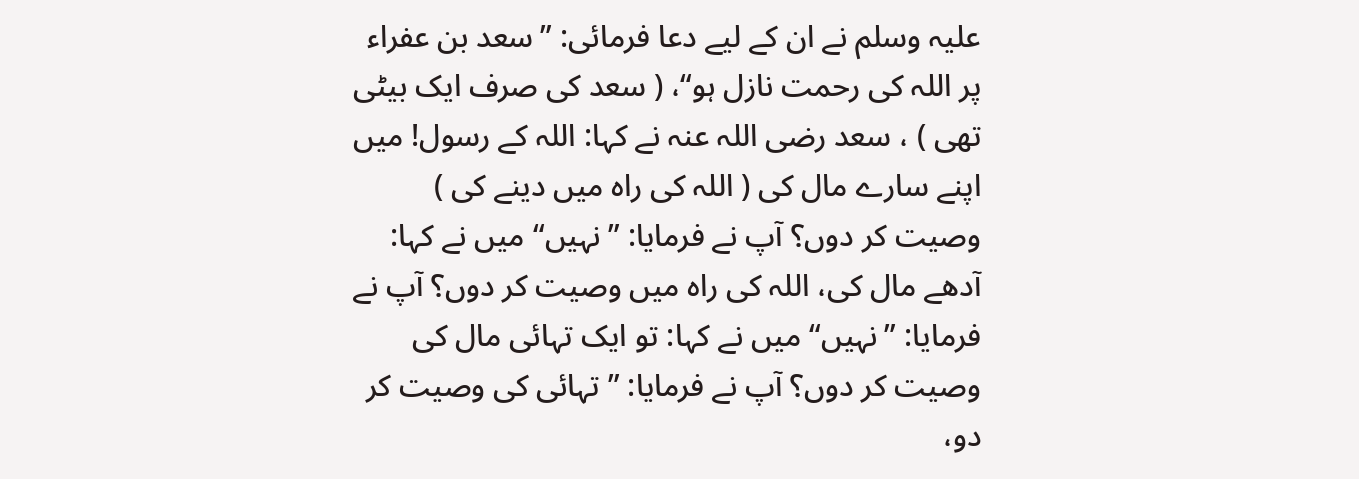علیہ وسلم نے ان کے لیے دعا فرمائی: ”سعد بن عفراء پر اللہ کی رحمت نازل ہو“، ( سعد کی صرف ایک بیٹی تھی ) ، سعد رضی اللہ عنہ نے کہا: اللہ کے رسول! میں اپنے سارے مال کی ( اللہ کی راہ میں دینے کی ) وصیت کر دوں؟ آپ نے فرمایا: ”نہیں“ میں نے کہا: آدھے مال کی، اللہ کی راہ میں وصیت کر دوں؟ آپ نے فرمایا: ”نہیں“ میں نے کہا: تو ایک تہائی مال کی وصیت کر دوں؟ آپ نے فرمایا: ”تہائی کی وصیت کر دو،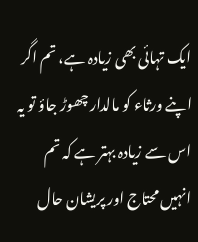ایک تہائی بھی زیادہ ہے، تم اگر اپنے ورثاء کو مالدار چھوڑ جاؤ تو یہ اس سے زیادہ بہتر ہے کہ تم انہیں محتاج اور پریشان حال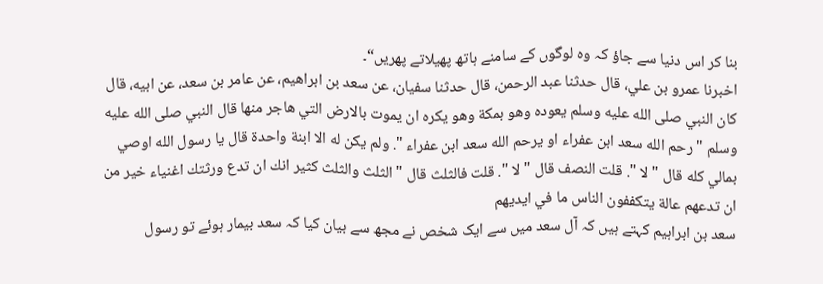بنا کر اس دنیا سے جاؤ کہ وہ لوگوں کے سامنے ہاتھ پھیلاتے پھریں“۔
اخبرنا عمرو بن علي، قال حدثنا عبد الرحمن، قال حدثنا سفيان، عن سعد بن ابراهيم، عن عامر بن سعد، عن ابيه، قال كان النبي صلى الله عليه وسلم يعوده وهو بمكة وهو يكره ان يموت بالارض التي هاجر منها قال النبي صلى الله عليه وسلم " رحم الله سعد ابن عفراء او يرحم الله سعد ابن عفراء ". ولم يكن له الا ابنة واحدة قال يا رسول الله اوصي بمالي كله قال " لا ". قلت النصف قال " لا ". قلت فالثلث قال " الثلث والثلث كثير انك ان تدع ورثتك اغنياء خير من ان تدعهم عالة يتكففون الناس ما في ايديهم
سعد بن ابراہیم کہتے ہیں کہ آل سعد میں سے ایک شخص نے مجھ سے بیان کیا کہ سعد بیمار ہوئے تو رسول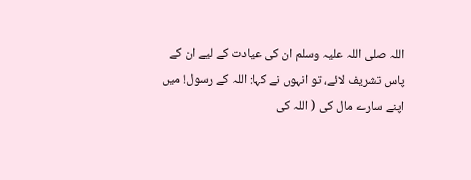اللہ صلی اللہ علیہ وسلم ان کی عیادت کے لیے ان کے پاس تشریف لائے، تو انہوں نے کہا: اللہ کے رسول! میں اپنے سارے مال کی ( اللہ کی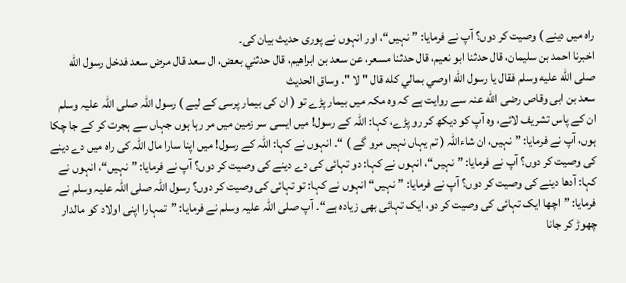راہ میں دینے ) وصیت کر دوں؟ آپ نے فرمایا: ”نہیں“، اور انہوں نے پوری حدیث بیان کی۔
اخبرنا احمد بن سليمان، قال حدثنا ابو نعيم، قال حدثنا مسعر، عن سعد بن ابراهيم، قال حدثني بعض، ال سعد قال مرض سعد فدخل رسول الله صلى الله عليه وسلم فقال يا رسول الله اوصي بمالي كله قال " لا ". وساق الحديث
سعد بن ابی وقاص رضی الله عنہ سے روایت ہے کہ وہ مکہ میں بیمار پڑے تو ( ان کی بیمار پرسی کے لیے ) رسول اللہ صلی اللہ علیہ وسلم ان کے پاس تشریف لائے، وہ آپ کو دیکھ کر رو پڑے، کہا: اللہ کے رسول! میں ایسی سر زمین میں مر رہا ہوں جہاں سے ہجرت کر کے جا چکا ہوں، آپ نے فرمایا: ”نہیں، ان شاءاللہ ( تم یہاں نہیں مرو گے ) “۔ انہوں نے کہا: اللہ کے رسول! میں اپنا سارا مال اللہ کی راہ میں دے دینے کی وصیت کر دوں؟ آپ نے فرمایا: ”نہیں“، انہوں نے کہا: دو تہائی کی دے دینے کی وصیت کر دوں؟ آپ نے فرمایا: ”نہیں“، انہوں نے کہا: آدھا دینے کی وصیت کر دوں؟ آپ نے فرمایا: ”نہیں“ انہوں نے کہا: تو تہائی کی وصیت کر دوں؟ رسول اللہ صلی اللہ علیہ وسلم نے فرمایا: ”اچھا ایک تہائی کی وصیت کر دو، ایک تہائی بھی زیادہ ہے“۔ آپ صلی اللہ علیہ وسلم نے فرمایا: ”تمہارا اپنی اولاد کو مالدار چھوڑ کر جانا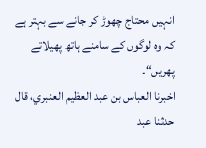انہیں محتاج چھوڑ کر جانے سے بہتر ہے کہ وہ لوگوں کے سامنے ہاتھ پھیلاتے پھریں“۔
اخبرنا العباس بن عبد العظيم العنبري، قال حدثنا عبد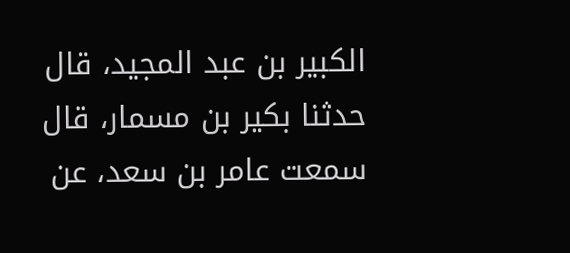الكبير بن عبد المجيد، قال حدثنا بكير بن مسمار، قال سمعت عامر بن سعد، عن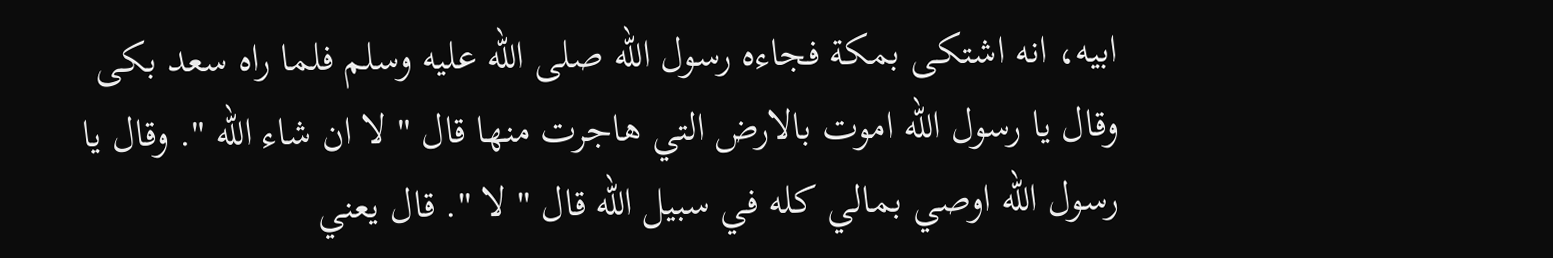ابيه، انه اشتكى بمكة فجاءه رسول الله صلى الله عليه وسلم فلما راه سعد بكى وقال يا رسول الله اموت بالارض التي هاجرت منها قال " لا ان شاء الله ". وقال يا رسول الله اوصي بمالي كله في سبيل الله قال " لا ". قال يعني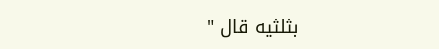بثلثيه قال "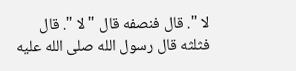لا ". قال فنصفه قال " لا ". قال فثلثه قال رسول الله صلى الله عليه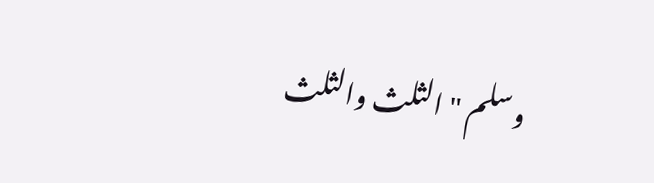وسلم " الثلث والثلث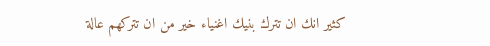كثير انك ان تترك بنيك اغنياء خير من ان تتركهم عالة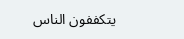يتكففون الناس